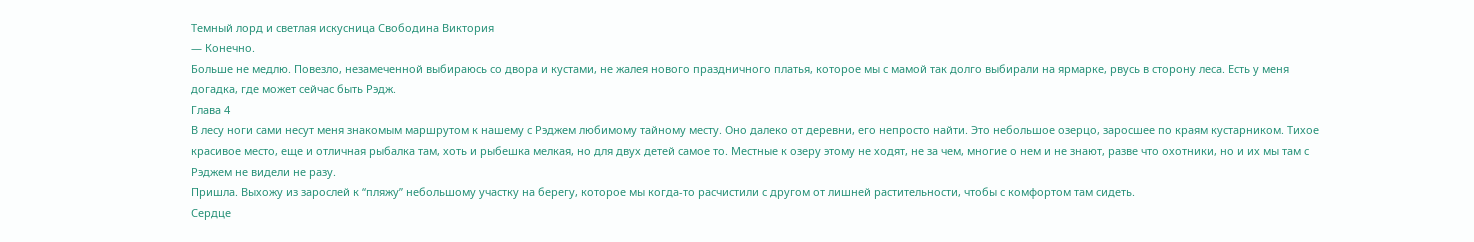Темный лорд и светлая искусница Свободина Виктория
— Конечно.
Больше не медлю. Повезло, незамеченной выбираюсь со двора и кустами, не жалея нового праздничного платья, которое мы с мамой так долго выбирали на ярмарке, рвусь в сторону леса. Есть у меня догадка, где может сейчас быть Рэдж.
Глава 4
В лесу ноги сами несут меня знакомым маршрутом к нашему с Рэджем любимому тайному месту. Оно далеко от деревни, его непросто найти. Это небольшое озерцо, заросшее по краям кустарником. Тихое красивое место, еще и отличная рыбалка там, хоть и рыбешка мелкая, но для двух детей самое то. Местные к озеру этому не ходят, не за чем, многие о нем и не знают, разве что охотники, но и их мы там с Рэджем не видели не разу.
Пришла. Выхожу из зарослей к “пляжу” небольшому участку на берегу, которое мы когда-то расчистили с другом от лишней растительности, чтобы с комфортом там сидеть.
Сердце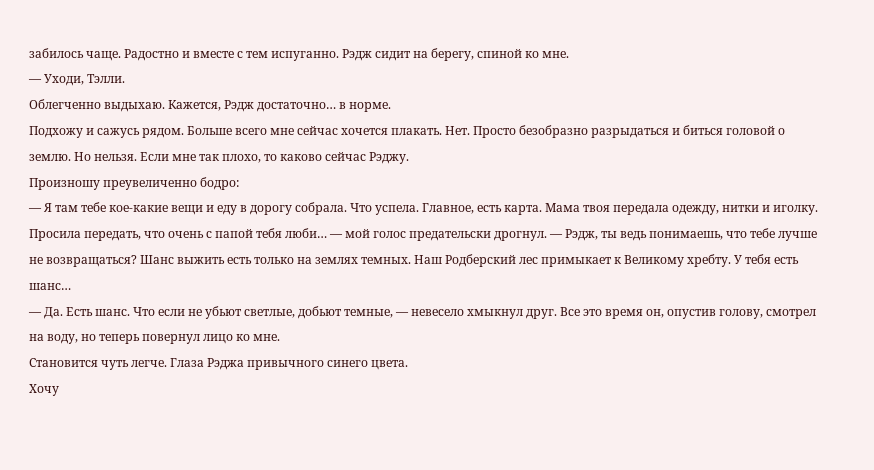забилось чаще. Радостно и вместе с тем испуганно. Рэдж сидит на берегу, спиной ко мне.
— Уходи, Тэлли.
Облегченно выдыхаю. Кажется, Рэдж достаточно… в норме.
Подхожу и сажусь рядом. Больше всего мне сейчас хочется плакать. Нет. Просто безобразно разрыдаться и биться головой о землю. Но нельзя. Если мне так плохо, то каково сейчас Рэджу.
Произношу преувеличенно бодро:
— Я там тебе кое-какие вещи и еду в дорогу собрала. Что успела. Главное, есть карта. Мама твоя передала одежду, нитки и иголку. Просила передать, что очень с папой тебя люби… — мой голос предательски дрогнул. — Рэдж, ты ведь понимаешь, что тебе лучше не возвращаться? Шанс выжить есть только на землях темных. Наш Родберский лес примыкает к Великому хребту. У тебя есть шанс…
— Да. Есть шанс. Что если не убьют светлые, добьют темные, — невесело хмыкнул друг. Все это время он, опустив голову, смотрел на воду, но теперь повернул лицо ко мне.
Становится чуть легче. Глаза Рэджа привычного синего цвета.
Хочу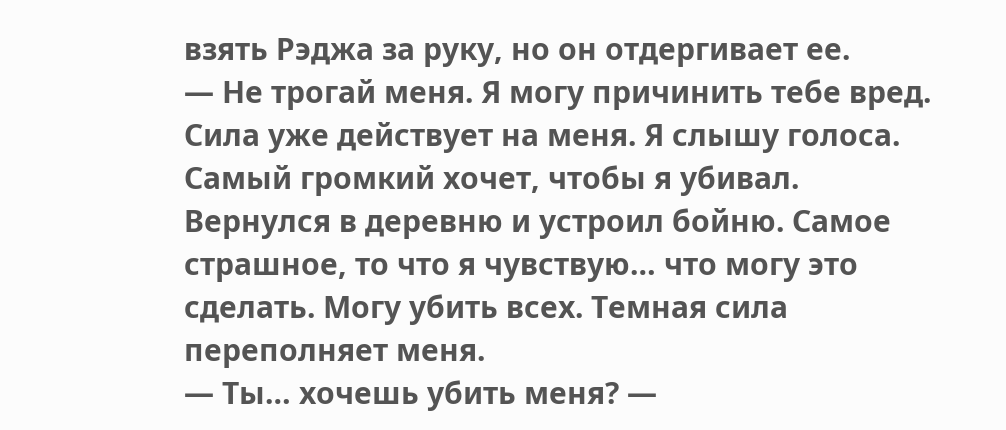взять Рэджа за руку, но он отдергивает ее.
— Не трогай меня. Я могу причинить тебе вред. Сила уже действует на меня. Я слышу голоса. Самый громкий хочет, чтобы я убивал. Вернулся в деревню и устроил бойню. Самое страшное, то что я чувствую… что могу это сделать. Могу убить всех. Темная сила переполняет меня.
— Ты… хочешь убить меня? —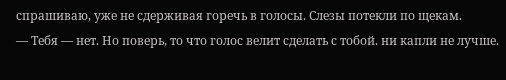спрашиваю, уже не сдерживая горечь в голосы. Слезы потекли по щекам.
— Тебя — нет. Но поверь, то что голос велит сделать с тобой. ни капли не лучше.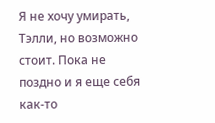Я не хочу умирать, Тэлли, но возможно стоит. Пока не поздно и я еще себя как-то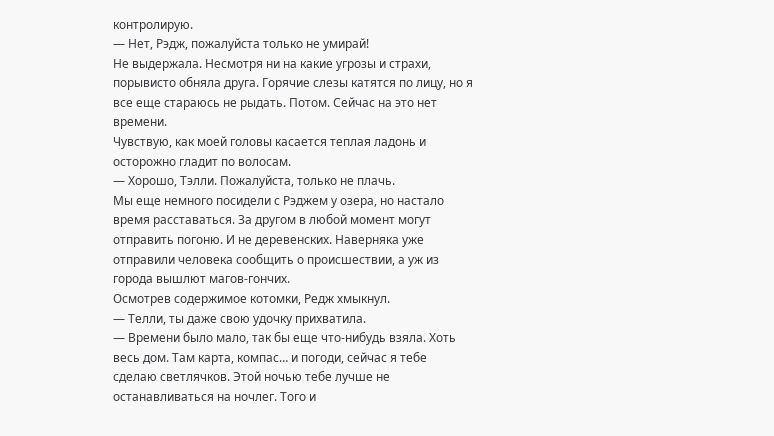контролирую.
— Нет, Рэдж, пожалуйста только не умирай!
Не выдержала. Несмотря ни на какие угрозы и страхи, порывисто обняла друга. Горячие слезы катятся по лицу, но я все еще стараюсь не рыдать. Потом. Сейчас на это нет времени.
Чувствую, как моей головы касается теплая ладонь и осторожно гладит по волосам.
— Хорошо, Тэлли. Пожалуйста, только не плачь.
Мы еще немного посидели с Рэджем у озера, но настало время расставаться. За другом в любой момент могут отправить погоню. И не деревенских. Наверняка уже отправили человека сообщить о происшествии, а уж из города вышлют магов-гончих.
Осмотрев содержимое котомки, Редж хмыкнул.
— Телли, ты даже свою удочку прихватила.
— Времени было мало, так бы еще что-нибудь взяла. Хоть весь дом. Там карта, компас… и погоди, сейчас я тебе сделаю светлячков. Этой ночью тебе лучше не останавливаться на ночлег. Того и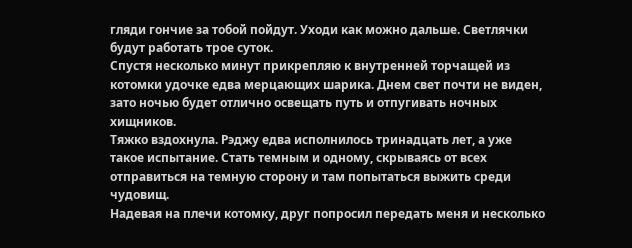гляди гончие за тобой пойдут. Уходи как можно дальше. Светлячки будут работать трое суток.
Спустя несколько минут прикрепляю к внутренней торчащей из котомки удочке едва мерцающих шарика. Днем свет почти не виден, зато ночью будет отлично освещать путь и отпугивать ночных хищников.
Тяжко вздохнула. Рэджу едва исполнилось тринадцать лет, а уже такое испытание. Стать темным и одному, скрываясь от всех отправиться на темную сторону и там попытаться выжить среди чудовищ.
Надевая на плечи котомку, друг попросил передать меня и несколько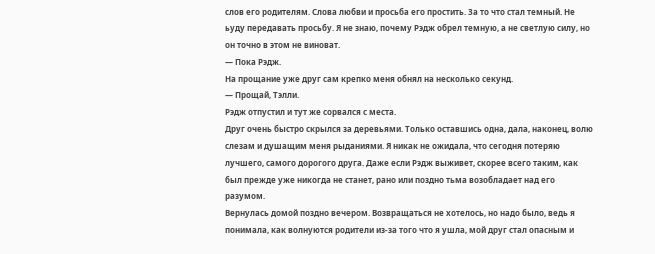слов его родителям. Слова любви и просьба его простить. За то что стал темный. Не ьуду передавать просьбу. Я не знаю, почему Рэдж обрел темную, а не светлую силу, но он точно в этом не виноват.
— Пока Рэдж.
На прощание уже друг сам крепко меня обнял на несколько секунд.
— Прощай, Тэлли.
Рэдж отпустил и тут же сорвался с места.
Друг очень быстро скрылся за деревьями. Только оставшись одна, дала, наконец, волю слезам и душащим меня рыданиями. Я никак не ожидала, что сегодня потеряю лучшего, самого дорогого друга. Даже если Рэдж выживет, скорее всего таким, как был прежде уже никогда не станет, рано или поздно тьма возобладает над его разумом.
Вернулась домой поздно вечером. Возвращаться не хотелось, но надо было, ведь я понимала, как волнуются родители из-за того что я ушла, мой друг стал опасным и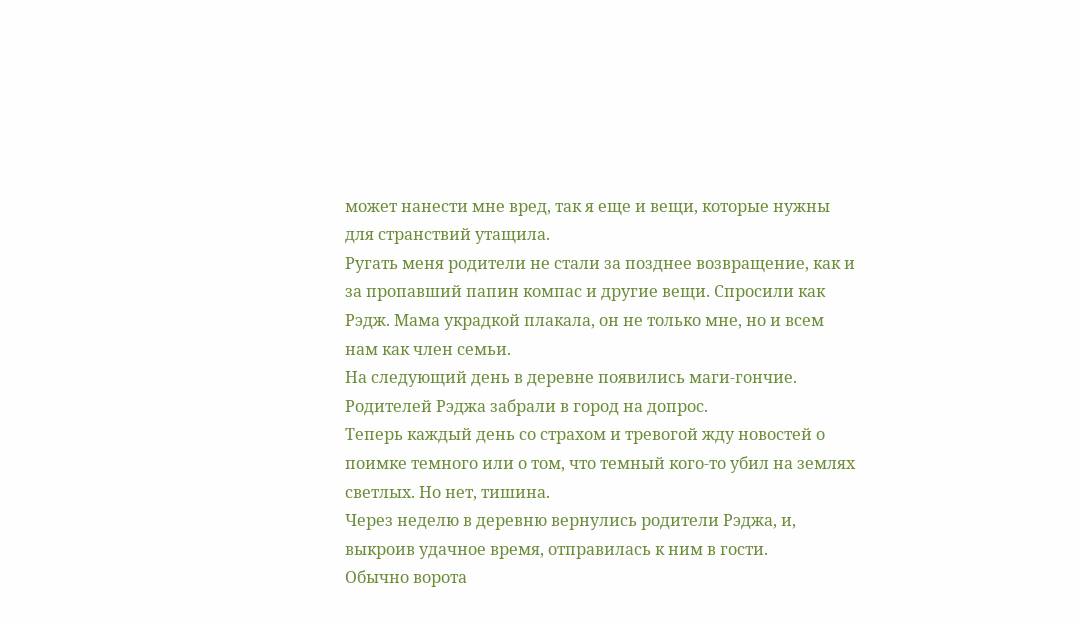может нанести мне вред, так я еще и вещи, которые нужны для странствий утащила.
Ругать меня родители не стали за позднее возвращение, как и за пропавший папин компас и другие вещи. Спросили как Рэдж. Мама украдкой плакала, он не только мне, но и всем нам как член семьи.
На следующий день в деревне появились маги-гончие. Родителей Рэджа забрали в город на допрос.
Теперь каждый день со страхом и тревогой жду новостей о поимке темного или о том, что темный кого-то убил на землях светлых. Но нет, тишина.
Через неделю в деревню вернулись родители Рэджа, и, выкроив удачное время, отправилась к ним в гости.
Обычно ворота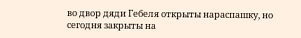во двор дяди Гебеля открыты нараспашку, но сегодня закрыты на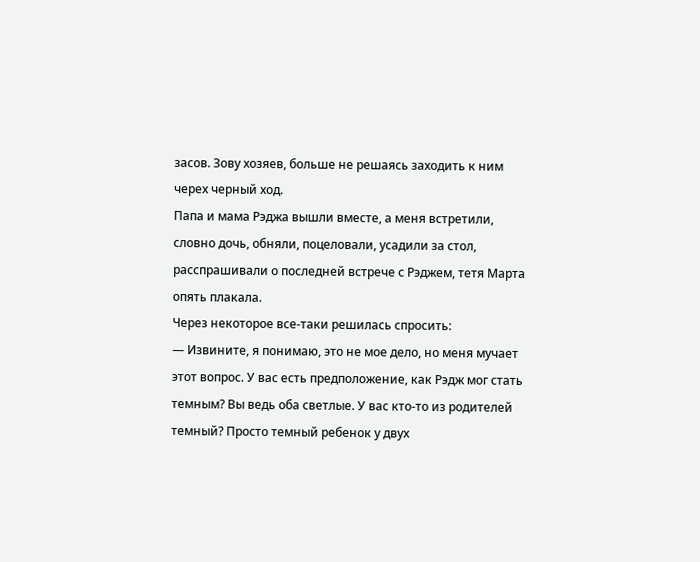засов. Зову хозяев, больше не решаясь заходить к ним черех черный ход.
Папа и мама Рэджа вышли вместе, а меня встретили, словно дочь, обняли, поцеловали, усадили за стол, расспрашивали о последней встрече с Рэджем, тетя Марта опять плакала.
Через некоторое все-таки решилась спросить:
— Извините, я понимаю, это не мое дело, но меня мучает этот вопрос. У вас есть предположение, как Рэдж мог стать темным? Вы ведь оба светлые. У вас кто-то из родителей темный? Просто темный ребенок у двух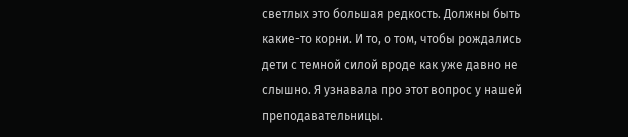светлых это большая редкость. Должны быть какие-то корни. И то, о том, чтобы рождались дети с темной силой вроде как уже давно не слышно. Я узнавала про этот вопрос у нашей преподавательницы.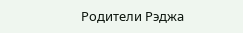Родители Рэджа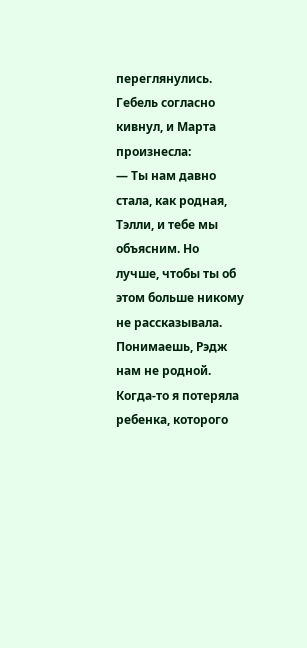переглянулись. Гебель согласно кивнул, и Марта произнесла:
— Ты нам давно стала, как родная, Тэлли, и тебе мы объясним. Но лучше, чтобы ты об этом больше никому не рассказывала. Понимаешь, Рэдж нам не родной. Когда-то я потеряла ребенка, которого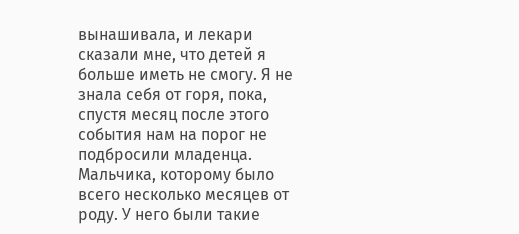вынашивала, и лекари сказали мне, что детей я больше иметь не смогу. Я не знала себя от горя, пока, спустя месяц после этого события нам на порог не подбросили младенца. Мальчика, которому было всего несколько месяцев от роду. У него были такие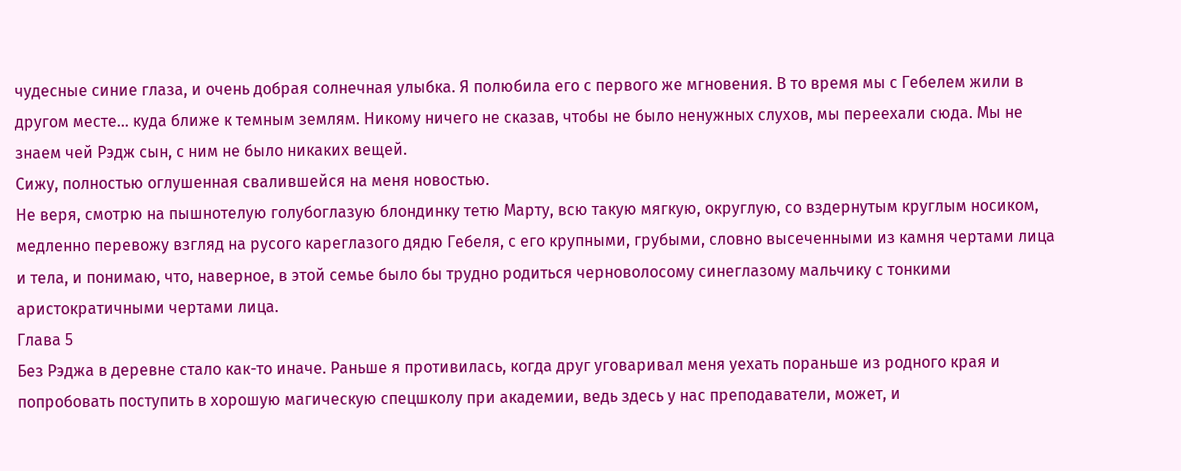чудесные синие глаза, и очень добрая солнечная улыбка. Я полюбила его с первого же мгновения. В то время мы с Гебелем жили в другом месте… куда ближе к темным землям. Никому ничего не сказав, чтобы не было ненужных слухов, мы переехали сюда. Мы не знаем чей Рэдж сын, с ним не было никаких вещей.
Сижу, полностью оглушенная свалившейся на меня новостью.
Не веря, смотрю на пышнотелую голубоглазую блондинку тетю Марту, всю такую мягкую, округлую, со вздернутым круглым носиком, медленно перевожу взгляд на русого кареглазого дядю Гебеля, с его крупными, грубыми, словно высеченными из камня чертами лица и тела, и понимаю, что, наверное, в этой семье было бы трудно родиться черноволосому синеглазому мальчику с тонкими аристократичными чертами лица.
Глава 5
Без Рэджа в деревне стало как-то иначе. Раньше я противилась, когда друг уговаривал меня уехать пораньше из родного края и попробовать поступить в хорошую магическую спецшколу при академии, ведь здесь у нас преподаватели, может, и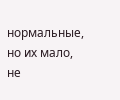нормальные, но их мало, не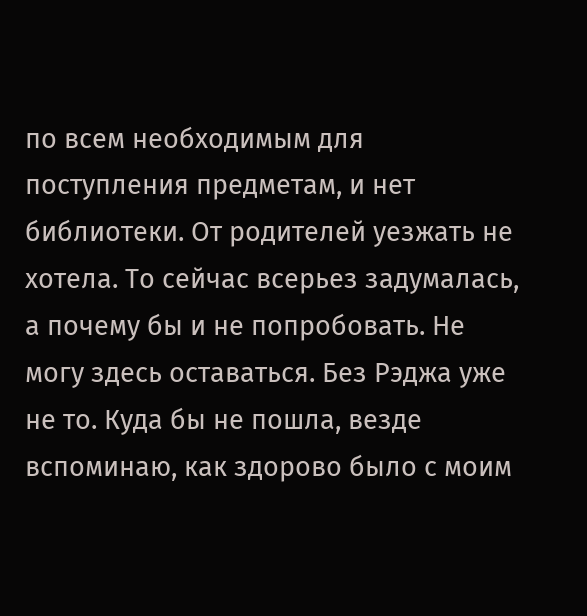по всем необходимым для поступления предметам, и нет библиотеки. От родителей уезжать не хотела. То сейчас всерьез задумалась, а почему бы и не попробовать. Не могу здесь оставаться. Без Рэджа уже не то. Куда бы не пошла, везде вспоминаю, как здорово было с моим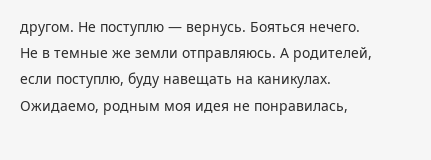другом. Не поступлю — вернусь. Бояться нечего. Не в темные же земли отправляюсь. А родителей, если поступлю, буду навещать на каникулах.
Ожидаемо, родным моя идея не понравилась,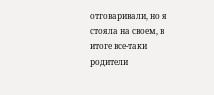отговаривали, но я стояла на своем, в итоге все-таки родители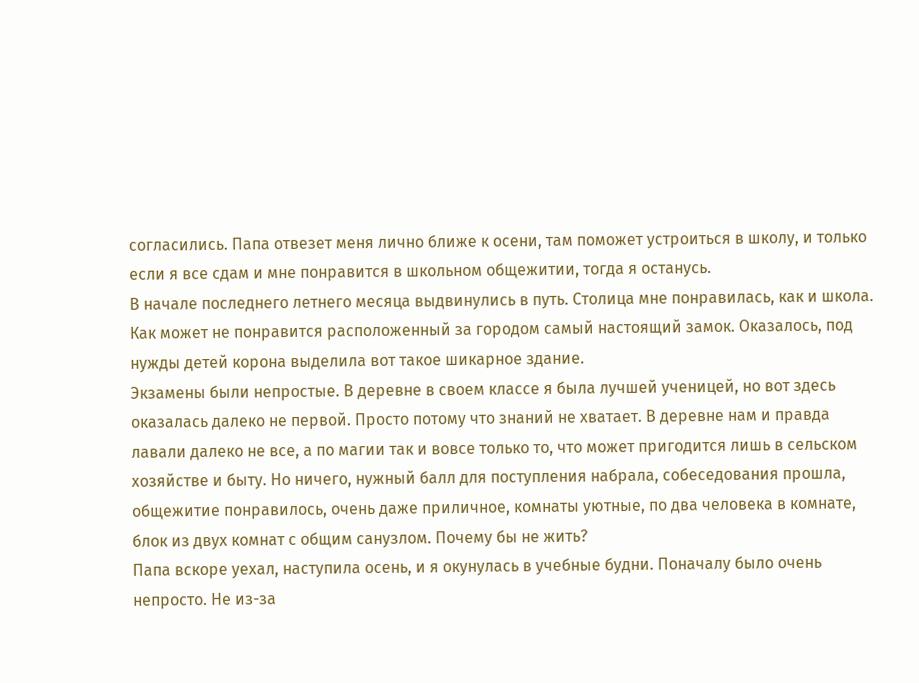согласились. Папа отвезет меня лично ближе к осени, там поможет устроиться в школу, и только если я все сдам и мне понравится в школьном общежитии, тогда я останусь.
В начале последнего летнего месяца выдвинулись в путь. Столица мне понравилась, как и школа. Как может не понравится расположенный за городом самый настоящий замок. Оказалось, под нужды детей корона выделила вот такое шикарное здание.
Экзамены были непростые. В деревне в своем классе я была лучшей ученицей, но вот здесь оказалась далеко не первой. Просто потому что знаний не хватает. В деревне нам и правда лавали далеко не все, а по магии так и вовсе только то, что может пригодится лишь в сельском хозяйстве и быту. Но ничего, нужный балл для поступления набрала, собеседования прошла, общежитие понравилось, очень даже приличное, комнаты уютные, по два человека в комнате, блок из двух комнат с общим санузлом. Почему бы не жить?
Папа вскоре уехал, наступила осень, и я окунулась в учебные будни. Поначалу было очень непросто. Не из-за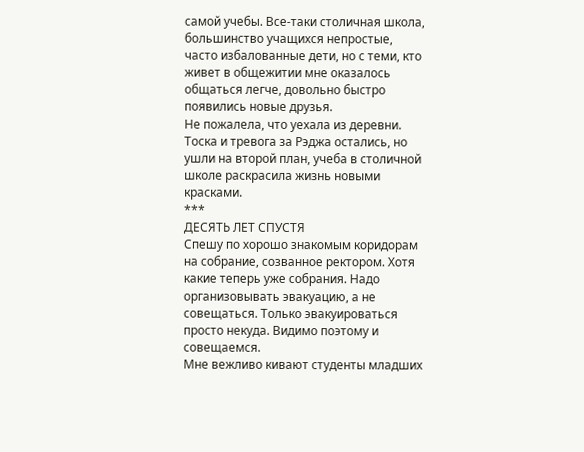самой учебы. Все-таки столичная школа, большинство учащихся непростые, часто избалованные дети, но с теми, кто живет в общежитии мне оказалось общаться легче, довольно быстро появились новые друзья.
Не пожалела, что уехала из деревни. Тоска и тревога за Рэджа остались, но ушли на второй план, учеба в столичной школе раскрасила жизнь новыми красками.
***
ДЕСЯТЬ ЛЕТ СПУСТЯ
Спешу по хорошо знакомым коридорам на собрание, созванное ректором. Хотя какие теперь уже собрания. Надо организовывать эвакуацию, а не совещаться. Только эвакуироваться просто некуда. Видимо поэтому и совещаемся.
Мне вежливо кивают студенты младших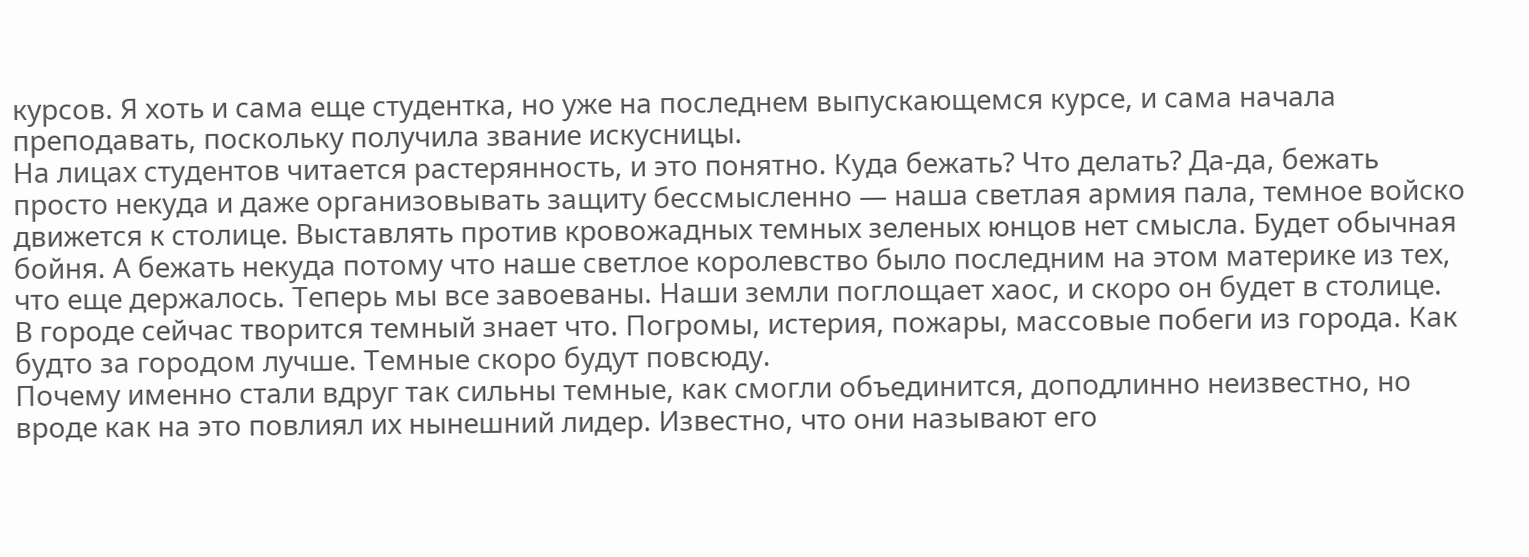курсов. Я хоть и сама еще студентка, но уже на последнем выпускающемся курсе, и сама начала преподавать, поскольку получила звание искусницы.
На лицах студентов читается растерянность, и это понятно. Куда бежать? Что делать? Да-да, бежать просто некуда и даже организовывать защиту бессмысленно — наша светлая армия пала, темное войско движется к столице. Выставлять против кровожадных темных зеленых юнцов нет смысла. Будет обычная бойня. А бежать некуда потому что наше светлое королевство было последним на этом материке из тех, что еще держалось. Теперь мы все завоеваны. Наши земли поглощает хаос, и скоро он будет в столице.
В городе сейчас творится темный знает что. Погромы, истерия, пожары, массовые побеги из города. Как будто за городом лучше. Темные скоро будут повсюду.
Почему именно стали вдруг так сильны темные, как смогли объединится, доподлинно неизвестно, но вроде как на это повлиял их нынешний лидер. Известно, что они называют его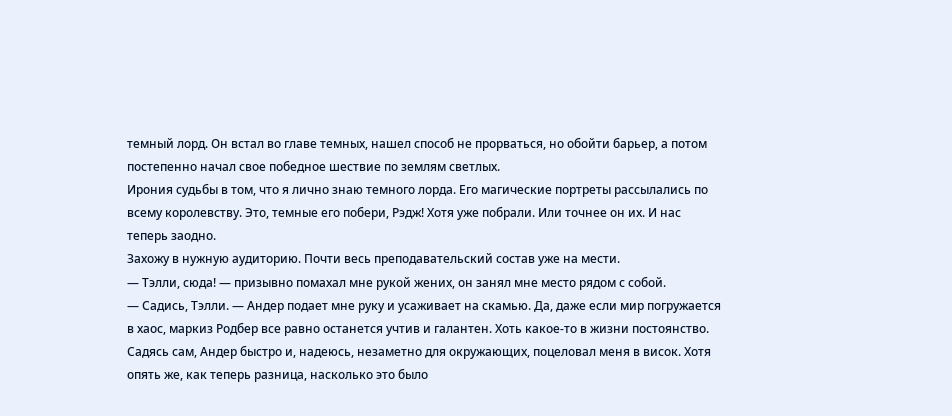темный лорд. Он встал во главе темных, нашел способ не прорваться, но обойти барьер, а потом постепенно начал свое победное шествие по землям светлых.
Ирония судьбы в том, что я лично знаю темного лорда. Его магические портреты рассылались по всему королевству. Это, темные его побери, Рэдж! Хотя уже побрали. Или точнее он их. И нас теперь заодно.
Захожу в нужную аудиторию. Почти весь преподавательский состав уже на мести.
— Тэлли, сюда! — призывно помахал мне рукой жених, он занял мне место рядом с собой.
— Садись, Тэлли. — Андер подает мне руку и усаживает на скамью. Да, даже если мир погружается в хаос, маркиз Родбер все равно останется учтив и галантен. Хоть какое-то в жизни постоянство.
Садясь сам, Андер быстро и, надеюсь, незаметно для окружающих, поцеловал меня в висок. Хотя опять же, как теперь разница, насколько это было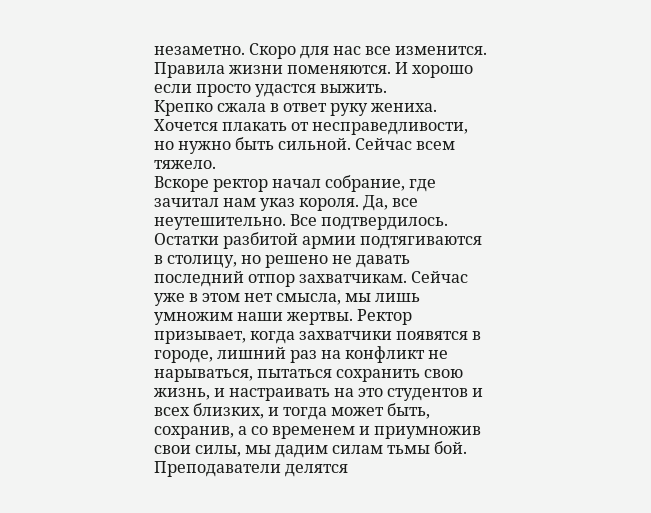незаметно. Скоро для нас все изменится. Правила жизни поменяются. И хорошо если просто удастся выжить.
Крепко сжала в ответ руку жениха. Хочется плакать от несправедливости, но нужно быть сильной. Сейчас всем тяжело.
Вскоре ректор начал собрание, где зачитал нам указ короля. Да, все неутешительно. Все подтвердилось. Остатки разбитой армии подтягиваются в столицу, но решено не давать последний отпор захватчикам. Сейчас уже в этом нет смысла, мы лишь умножим наши жертвы. Ректор призывает, когда захватчики появятся в городе, лишний раз на конфликт не нарываться, пытаться сохранить свою жизнь, и настраивать на это студентов и всех близких, и тогда может быть, сохранив, а со временем и приумножив свои силы, мы дадим силам тьмы бой.
Преподаватели делятся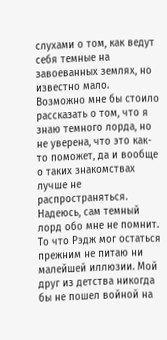слухами о том, как ведут себя темные на завоеванных землях, но известно мало. Возможно мне бы стоило рассказать о том, что я знаю темного лорда, но не уверена, что это как-то поможет, да и вообще о таких знакомствах лучше не распространяться. Надеюсь, сам темный лорд обо мне не помнит. То что Рэдж мог остаться прежним не питаю ни малейшей иллюзии. Мой друг из детства никогда бы не пошел войной на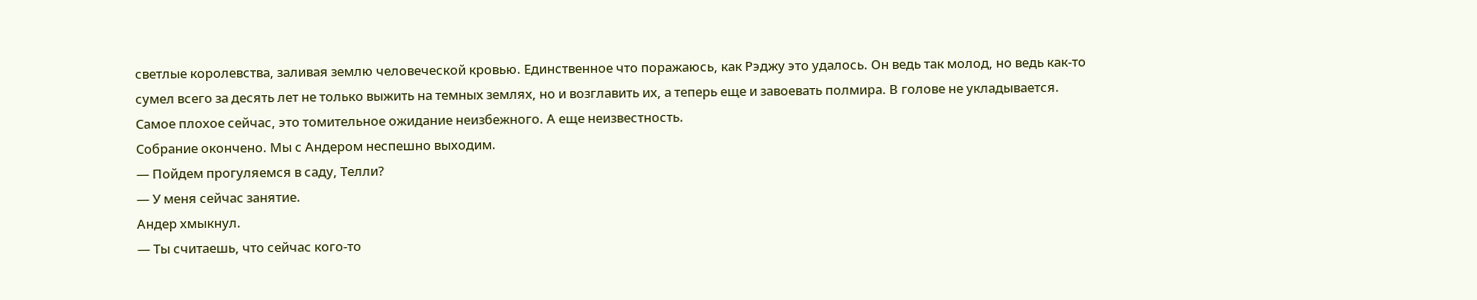светлые королевства, заливая землю человеческой кровью. Единственное что поражаюсь, как Рэджу это удалось. Он ведь так молод, но ведь как-то сумел всего за десять лет не только выжить на темных землях, но и возглавить их, а теперь еще и завоевать полмира. В голове не укладывается.
Самое плохое сейчас, это томительное ожидание неизбежного. А еще неизвестность.
Собрание окончено. Мы с Андером неспешно выходим.
— Пойдем прогуляемся в саду, Телли?
— У меня сейчас занятие.
Андер хмыкнул.
— Ты считаешь, что сейчас кого-то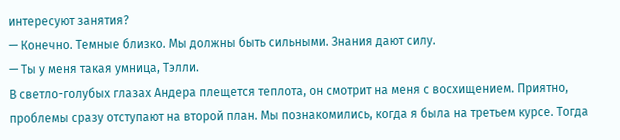интересуют занятия?
— Конечно. Темные близко. Мы должны быть сильными. Знания дают силу.
— Ты у меня такая умница, Тэлли.
В светло-голубых глазах Андера плещется теплота, он смотрит на меня с восхищением. Приятно, проблемы сразу отступают на второй план. Мы познакомились, когда я была на третьем курсе. Тогда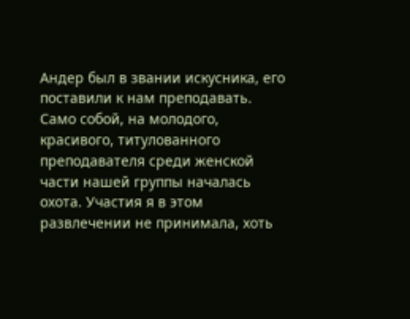Андер был в звании искусника, его поставили к нам преподавать. Само собой, на молодого, красивого, титулованного преподавателя среди женской части нашей группы началась охота. Участия я в этом развлечении не принимала, хоть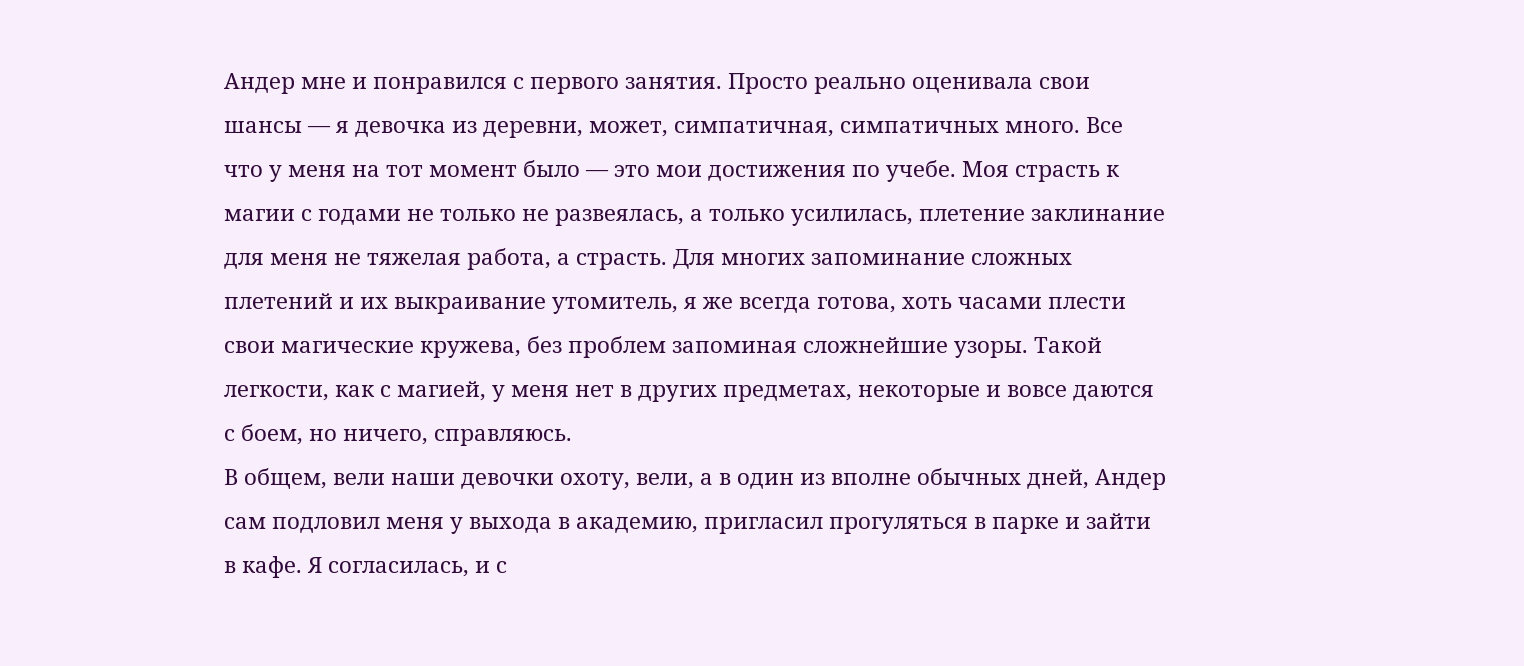Андер мне и понравился с первого занятия. Просто реально оценивала свои шансы — я девочка из деревни, может, симпатичная, симпатичных много. Все что у меня на тот момент было — это мои достижения по учебе. Моя страсть к магии с годами не только не развеялась, а только усилилась, плетение заклинание для меня не тяжелая работа, а страсть. Для многих запоминание сложных плетений и их выкраивание утомитель, я же всегда готова, хоть часами плести свои магические кружева, без проблем запоминая сложнейшие узоры. Такой легкости, как с магией, у меня нет в других предметах, некоторые и вовсе даются с боем, но ничего, справляюсь.
В общем, вели наши девочки охоту, вели, а в один из вполне обычных дней, Андер сам подловил меня у выхода в академию, пригласил прогуляться в парке и зайти в кафе. Я согласилась, и с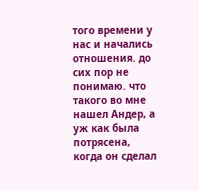того времени у нас и начались отношения. до сих пор не понимаю. что такого во мне нашел Андер, а уж как была потрясена, когда он сделал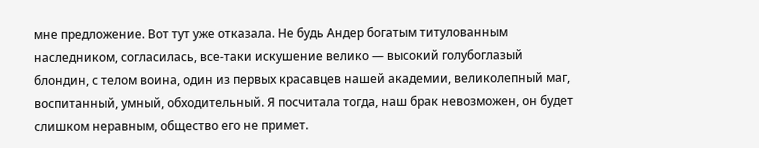мне предложение. Вот тут уже отказала. Не будь Андер богатым титулованным наследником, согласилась, все-таки искушение велико — высокий голубоглазый блондин, с телом воина, один из первых красавцев нашей академии, великолепный маг, воспитанный, умный, обходительный. Я посчитала тогда, наш брак невозможен, он будет слишком неравным, общество его не примет.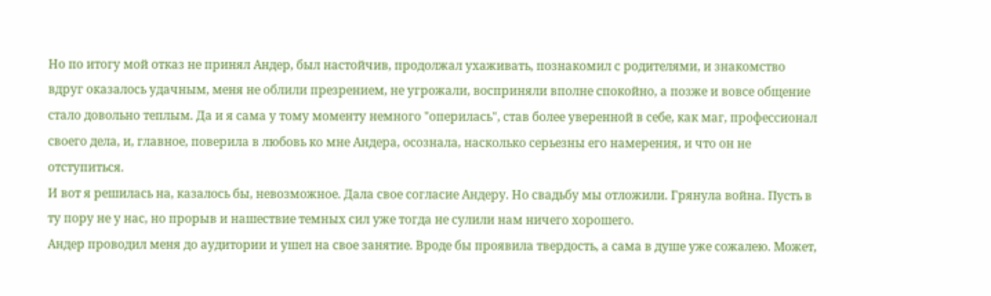Но по итогу мой отказ не принял Андер, был настойчив, продолжал ухаживать, познакомил с родителями, и знакомство вдруг оказалось удачным, меня не облили презрением, не угрожали, восприняли вполне спокойно, а позже и вовсе общение стало довольно теплым. Да и я сама у тому моменту немного "оперилась", став более уверенной в себе, как маг, профессионал своего дела, и, главное, поверила в любовь ко мне Андера, осознала, насколько серьезны его намерения, и что он не отступиться.
И вот я решилась на, казалось бы, невозможное. Дала свое согласие Андеру. Но свадьбу мы отложили. Грянула война. Пусть в ту пору не у нас, но прорыв и нашествие темных сил уже тогда не сулили нам ничего хорошего.
Андер проводил меня до аудитории и ушел на свое занятие. Вроде бы проявила твердость, а сама в душе уже сожалею. Может,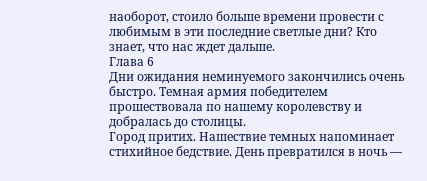наоборот, стоило больше времени провести с любимым в эти последние светлые дни? Кто знает, что нас ждет дальше.
Глава 6
Дни ожидания неминуемого закончились очень быстро. Темная армия победителем прошествовала по нашему королевству и добралась до столицы.
Город притих. Нашествие темных напоминает стихийное бедствие. День превратился в ночь —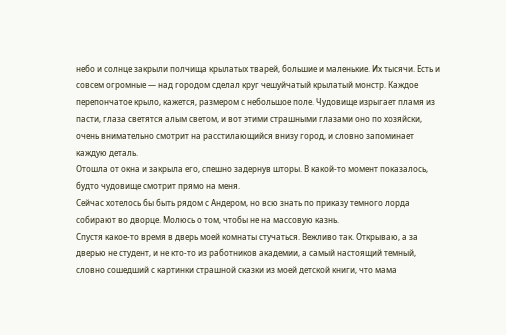небо и солнце закрыли полчища крылатых тварей, большие и маленькие. Их тысячи. Есть и совсем огромные — над городом сделал круг чешуйчатый крылатый монстр. Каждое перепончатое крыло, кажется, размером с небольшое поле. Чудовище изрыгает пламя из пасти, глаза светятся алым светом, и вот этими страшными глазами оно по хозяйски, очень внимательно смотрит на расстилающийся внизу город, и словно запоминает каждую деталь.
Отошла от окна и закрыла его, спешно задернув шторы. В какой-то момент показалось, будто чудовище смотрит прямо на меня.
Сейчас хотелось бы быть рядом с Андером, но всю знать по приказу темного лорда собирают во дворце. Молюсь о том, чтобы не на массовую казнь.
Спустя какое-то время в дверь моей комнаты стучаться. Вежливо так. Открываю, а за дверью не студент, и не кто-то из работников академии, а самый настоящий темный, словно сошедший с картинки страшной сказки из моей детской книги, что мама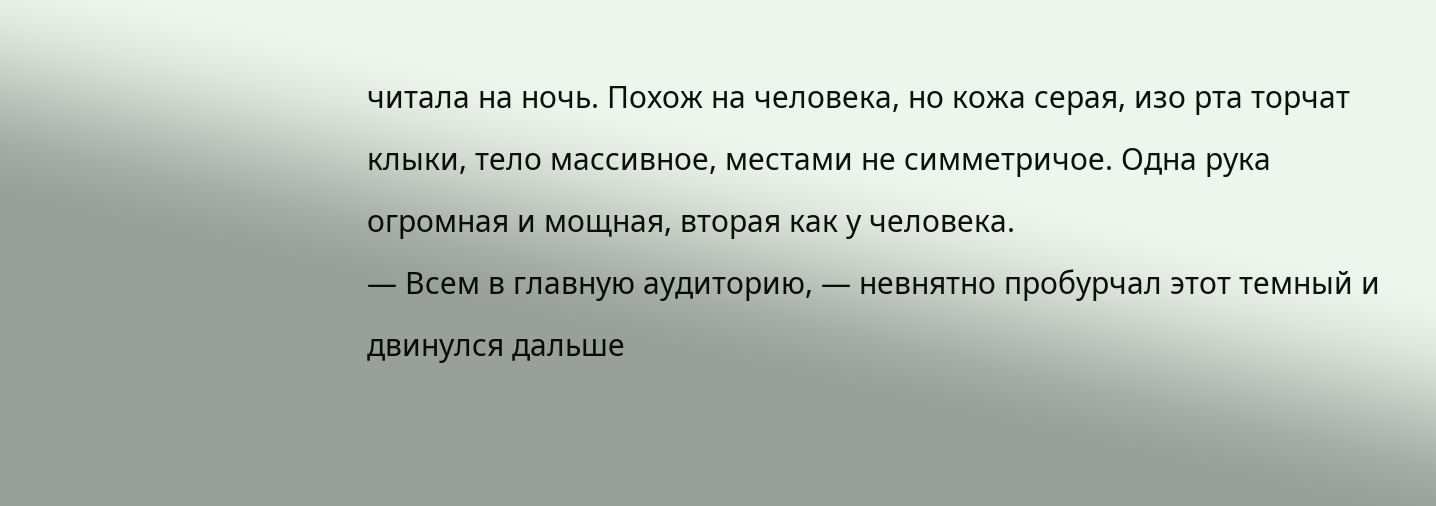читала на ночь. Похож на человека, но кожа серая, изо рта торчат клыки, тело массивное, местами не симметричое. Одна рука огромная и мощная, вторая как у человека.
— Всем в главную аудиторию, — невнятно пробурчал этот темный и двинулся дальше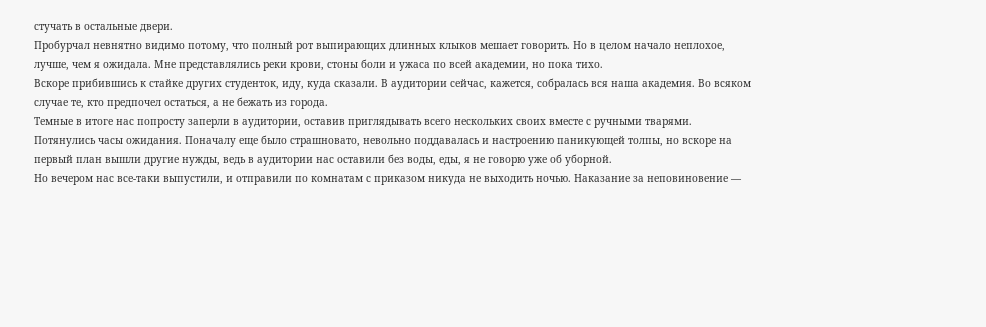стучать в остальные двери.
Пробурчал невнятно видимо потому, что полный рот выпирающих длинных клыков мешает говорить. Но в целом начало неплохое, лучше, чем я ожидала. Мне представлялись реки крови, стоны боли и ужаса по всей академии, но пока тихо.
Вскоре прибившись к стайке других студенток, иду, куда сказали. В аудитории сейчас, кажется, собралась вся наша академия. Во всяком случае те, кто предпочел остаться, а не бежать из города.
Темные в итоге нас попросту заперли в аудитории, оставив приглядывать всего нескольких своих вместе с ручными тварями.
Потянулись часы ожидания. Поначалу еще было страшновато, невольно поддавалась и настроению паникующей толпы, но вскоре на первый план вышли другие нужды, ведь в аудитории нас оставили без воды, еды, я не говорю уже об уборной.
Но вечером нас все-таки выпустили, и отправили по комнатам с приказом никуда не выходить ночью. Наказание за неповиновение —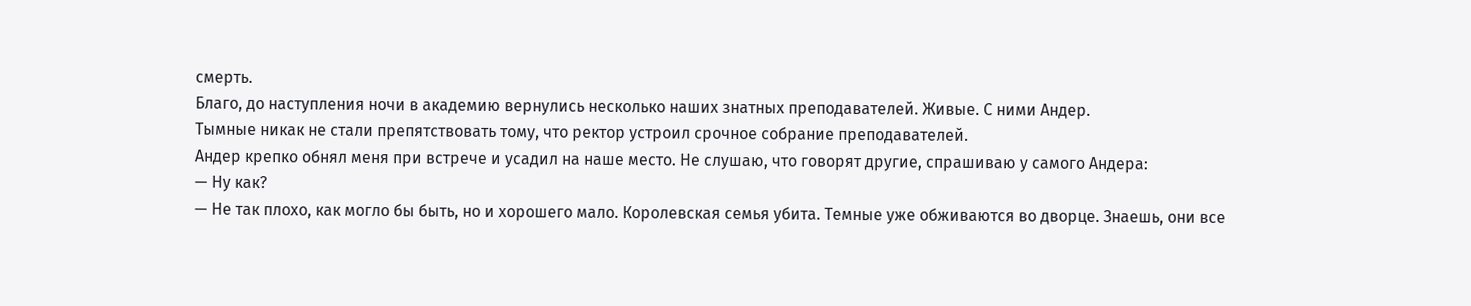смерть.
Благо, до наступления ночи в академию вернулись несколько наших знатных преподавателей. Живые. С ними Андер.
Тымные никак не стали препятствовать тому, что ректор устроил срочное собрание преподавателей.
Андер крепко обнял меня при встрече и усадил на наше место. Не слушаю, что говорят другие, спрашиваю у самого Андера:
— Ну как?
— Не так плохо, как могло бы быть, но и хорошего мало. Королевская семья убита. Темные уже обживаются во дворце. Знаешь, они все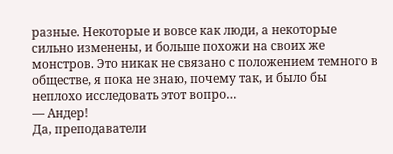разные. Некоторые и вовсе как люди, а некоторые сильно изменены, и больше похожи на своих же монстров. Это никак не связано с положением темного в обществе, я пока не знаю, почему так, и было бы неплохо исследовать этот вопро…
— Андер!
Да, преподаватели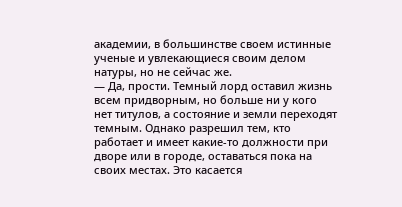академии, в большинстве своем истинные ученые и увлекающиеся своим делом натуры, но не сейчас же.
— Да, прости. Темный лорд оставил жизнь всем придворным, но больше ни у кого нет титулов, а состояние и земли переходят темным. Однако разрешил тем, кто работает и имеет какие-то должности при дворе или в городе, оставаться пока на своих местах. Это касается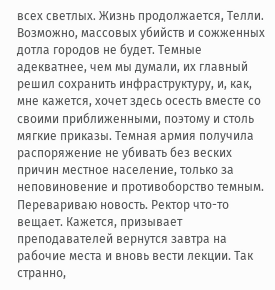всех светлых. Жизнь продолжается, Телли. Возможно, массовых убийств и сожженных дотла городов не будет. Темные адекватнее, чем мы думали, их главный решил сохранить инфраструктуру, и, как, мне кажется, хочет здесь осесть вместе со своими приближенными, поэтому и столь мягкие приказы. Темная армия получила распоряжение не убивать без веских причин местное население, только за неповиновение и противоборство темным.
Перевариваю новость. Ректор что-то вещает. Кажется, призывает преподавателей вернутся завтра на рабочие места и вновь вести лекции. Так странно,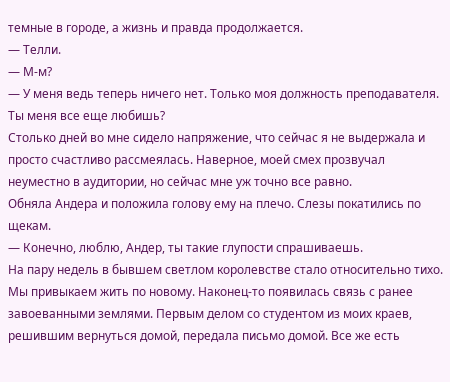темные в городе, а жизнь и правда продолжается.
— Телли.
— М-м?
— У меня ведь теперь ничего нет. Только моя должность преподавателя. Ты меня все еще любишь?
Столько дней во мне сидело напряжение, что сейчас я не выдержала и просто счастливо рассмеялась. Наверное, моей смех прозвучал неуместно в аудитории, но сейчас мне уж точно все равно.
Обняла Андера и положила голову ему на плечо. Слезы покатились по щекам.
— Конечно, люблю, Андер, ты такие глупости спрашиваешь.
На пару недель в бывшем светлом королевстве стало относительно тихо. Мы привыкаем жить по новому. Наконец-то появилась связь с ранее завоеванными землями. Первым делом со студентом из моих краев, решившим вернуться домой, передала письмо домой. Все же есть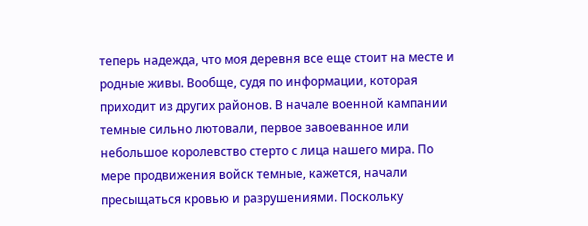теперь надежда, что моя деревня все еще стоит на месте и родные живы. Вообще, судя по информации, которая приходит из других районов. В начале военной кампании темные сильно лютовали, первое завоеванное или небольшое королевство стерто с лица нашего мира. По мере продвижения войск темные, кажется, начали пресыщаться кровью и разрушениями. Поскольку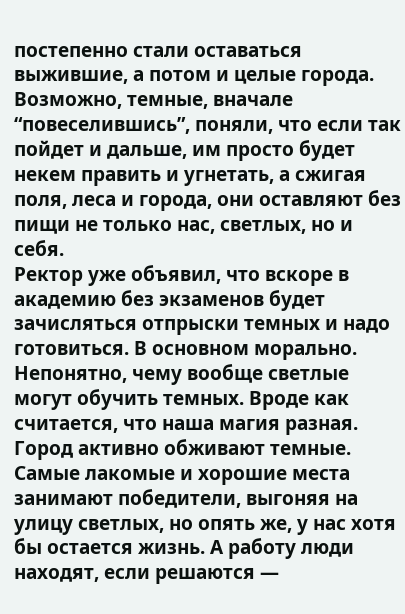постепенно стали оставаться выжившие, а потом и целые города. Возможно, темные, вначале “повеселившись”, поняли, что если так пойдет и дальше, им просто будет некем править и угнетать, а сжигая поля, леса и города, они оставляют без пищи не только нас, светлых, но и себя.
Ректор уже объявил, что вскоре в академию без экзаменов будет зачисляться отпрыски темных и надо готовиться. В основном морально. Непонятно, чему вообще светлые могут обучить темных. Вроде как считается, что наша магия разная.
Город активно обживают темные. Самые лакомые и хорошие места занимают победители, выгоняя на улицу светлых, но опять же, у нас хотя бы остается жизнь. А работу люди находят, если решаются —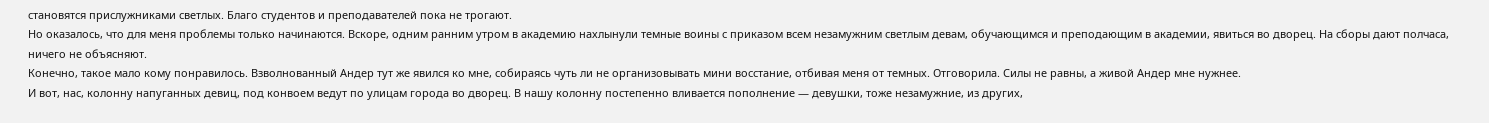становятся прислужниками светлых. Благо студентов и преподавателей пока не трогают.
Но оказалось, что для меня проблемы только начинаются. Вскоре, одним ранним утром в академию нахлынули темные воины с приказом всем незамужним светлым девам, обучающимся и преподающим в академии, явиться во дворец. На сборы дают полчаса, ничего не объясняют.
Конечно, такое мало кому понравилось. Взволнованный Андер тут же явился ко мне, собираясь чуть ли не организовывать мини восстание, отбивая меня от темных. Отговорила. Силы не равны, а живой Андер мне нужнее.
И вот, нас, колонну напуганных девиц, под конвоем ведут по улицам города во дворец. В нашу колонну постепенно вливается пополнение — девушки, тоже незамужние, из других,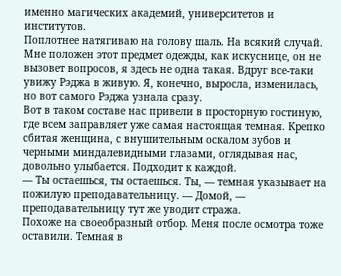именно магических академий, университетов и институтов.
Поплотнее натягиваю на голову шаль. На всякий случай. Мне положен этот предмет одежды, как искуснице, он не вызовет вопросов, я здесь не одна такая. Вдруг все-таки увижу Рэджа в живую. Я, конечно, выросла, изменилась, но вот самого Рэджа узнала сразу.
Вот в таком составе нас привели в просторную гостиную, где всем заправляет уже самая настоящая темная. Крепко сбитая женщина, с внушительным оскалом зубов и черными миндалевидными глазами, оглядывая нас, довольно улыбается. Подходит к каждой.
— Ты остаешься, ты остаешься. Ты, — темная указывает на пожилую преподавательницу. — Домой, — преподавательницу тут же уводит стража.
Похоже на своеобразный отбор. Меня после осмотра тоже оставили. Темная в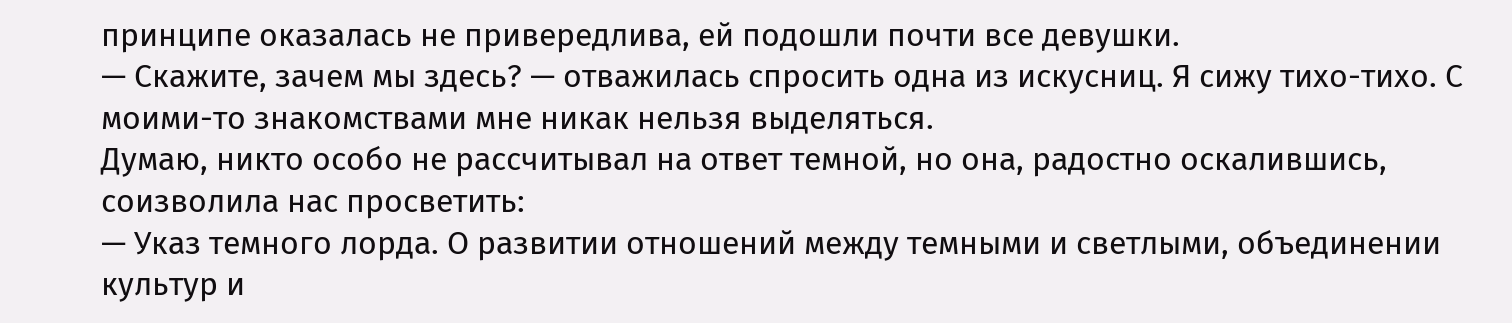принципе оказалась не привередлива, ей подошли почти все девушки.
— Скажите, зачем мы здесь? — отважилась спросить одна из искусниц. Я сижу тихо-тихо. С моими-то знакомствами мне никак нельзя выделяться.
Думаю, никто особо не рассчитывал на ответ темной, но она, радостно оскалившись, соизволила нас просветить:
— Указ темного лорда. О развитии отношений между темными и светлыми, объединении культур и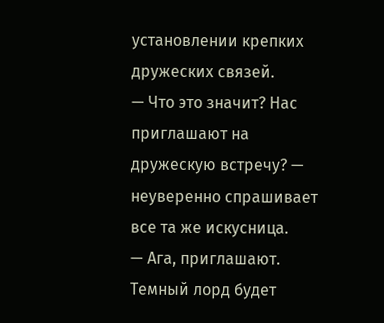установлении крепких дружеских связей.
— Что это значит? Нас приглашают на дружескую встречу? — неуверенно спрашивает все та же искусница.
— Ага, приглашают. Темный лорд будет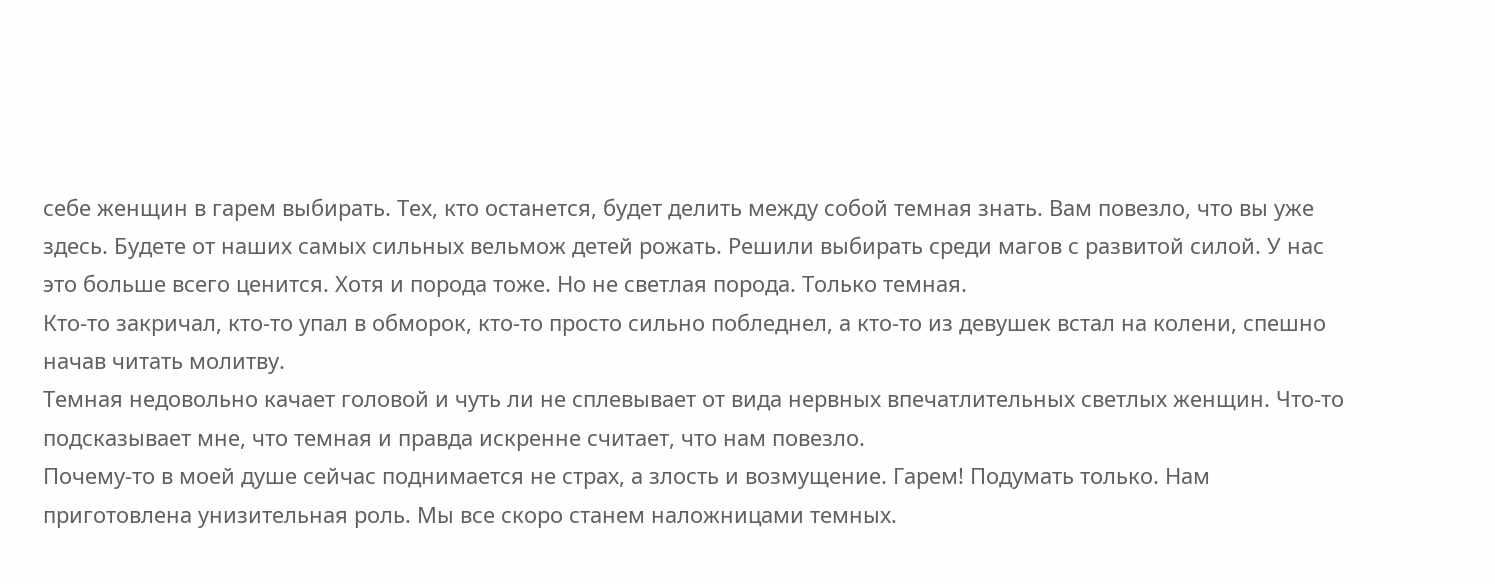себе женщин в гарем выбирать. Тех, кто останется, будет делить между собой темная знать. Вам повезло, что вы уже здесь. Будете от наших самых сильных вельмож детей рожать. Решили выбирать среди магов с развитой силой. У нас это больше всего ценится. Хотя и порода тоже. Но не светлая порода. Только темная.
Кто-то закричал, кто-то упал в обморок, кто-то просто сильно побледнел, а кто-то из девушек встал на колени, спешно начав читать молитву.
Темная недовольно качает головой и чуть ли не сплевывает от вида нервных впечатлительных светлых женщин. Что-то подсказывает мне, что темная и правда искренне считает, что нам повезло.
Почему-то в моей душе сейчас поднимается не страх, а злость и возмущение. Гарем! Подумать только. Нам приготовлена унизительная роль. Мы все скоро станем наложницами темных.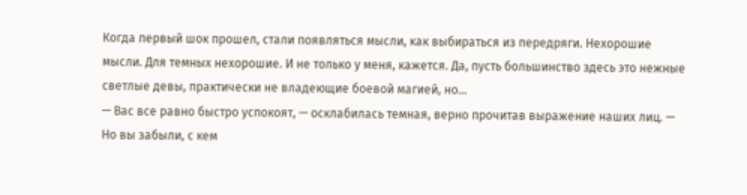Когда первый шок прошел, стали появляться мысли, как выбираться из передряги. Нехорошие мысли. Для темных нехорошие. И не только у меня, кажется. Да, пусть большинство здесь это нежные светлые девы, практически не владеющие боевой магией, но…
— Вас все равно быстро успокоят, — осклабилась темная, верно прочитав выражение наших лиц. — Но вы забыли, с кем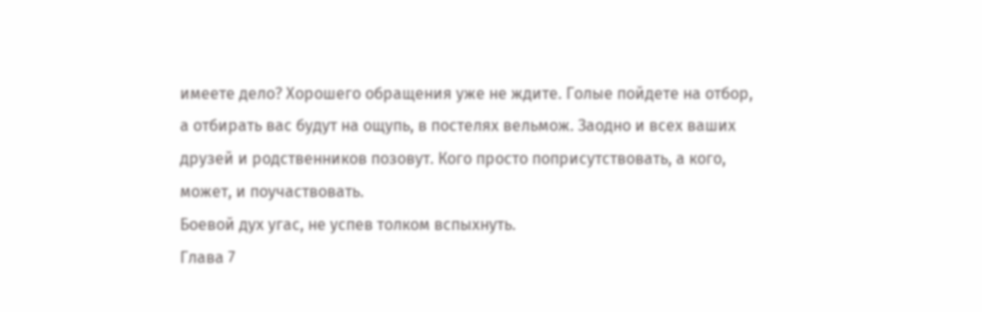имеете дело? Хорошего обращения уже не ждите. Голые пойдете на отбор, а отбирать вас будут на ощупь, в постелях вельмож. Заодно и всех ваших друзей и родственников позовут. Кого просто поприсутствовать, а кого, может, и поучаствовать.
Боевой дух угас, не успев толком вспыхнуть.
Глава 7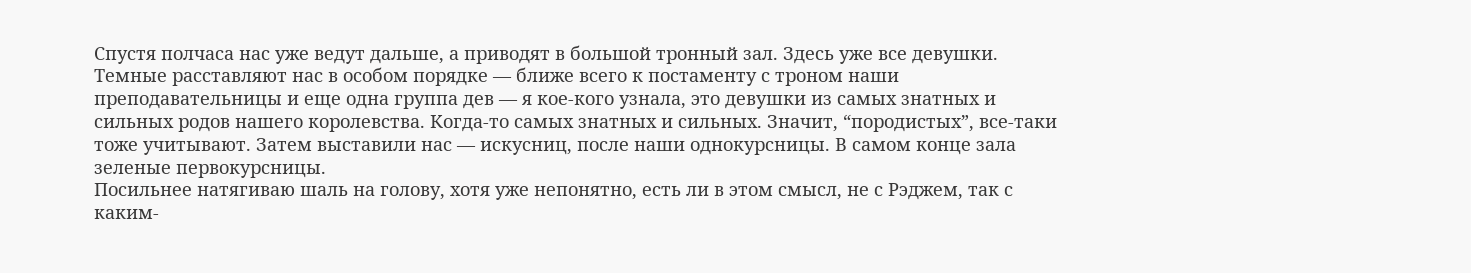Спустя полчаса нас уже ведут дальше, а приводят в большой тронный зал. Здесь уже все девушки. Темные расставляют нас в особом порядке — ближе всего к постаменту с троном наши преподавательницы и еще одна группа дев — я кое-кого узнала, это девушки из самых знатных и сильных родов нашего королевства. Когда-то самых знатных и сильных. Значит, “породистых”, все-таки тоже учитывают. Затем выставили нас — искусниц, после наши однокурсницы. В самом конце зала зеленые первокурсницы.
Посильнее натягиваю шаль на голову, хотя уже непонятно, есть ли в этом смысл, не с Рэджем, так с каким-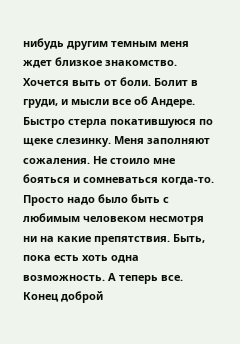нибудь другим темным меня ждет близкое знакомство. Хочется выть от боли. Болит в груди, и мысли все об Андере.
Быстро стерла покатившуюся по щеке слезинку. Меня заполняют сожаления. Не стоило мне бояться и сомневаться когда-то. Просто надо было быть с любимым человеком несмотря ни на какие препятствия. Быть, пока есть хоть одна возможность. А теперь все. Конец доброй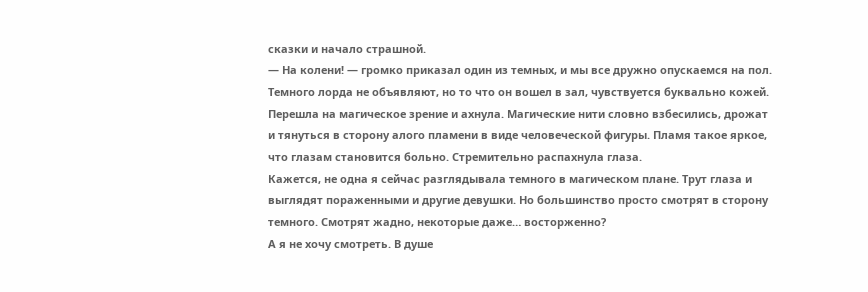сказки и начало страшной.
— На колени! — громко приказал один из темных, и мы все дружно опускаемся на пол.
Темного лорда не объявляют, но то что он вошел в зал, чувствуется буквально кожей. Перешла на магическое зрение и ахнула. Магические нити словно взбесились, дрожат и тянуться в сторону алого пламени в виде человеческой фигуры. Пламя такое яркое, что глазам становится больно. Стремительно распахнула глаза.
Кажется, не одна я сейчас разглядывала темного в магическом плане. Трут глаза и выглядят пораженными и другие девушки. Но большинство просто смотрят в сторону темного. Смотрят жадно, некоторые даже… восторженно?
А я не хочу смотреть. В душе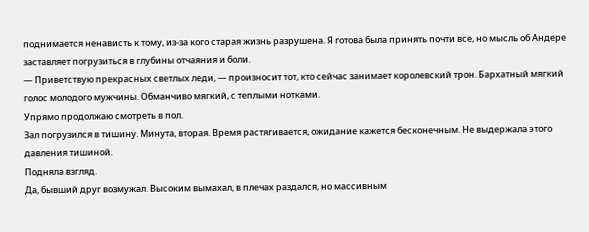поднимается ненависть к тому, из-за кого старая жизнь разрушена. Я готова была принять почти все, но мысль об Андере заставляет погрузиться в глубины отчаяния и боли.
— Приветствую прекрасных светлых леди, — произносит тот, кто сейчас занимает королевский трон. Бархатный мягкий голос молодого мужчины. Обманчиво мягкий, с теплыми нотками.
Упрямо продолжаю смотреть в пол.
Зал погрузился в тишину. Минута, вторая. Время растягивается, ожидание кажется бесконечным. Не выдержала этого давления тишиной.
Подняла взгляд.
Да, бывший друг возмужал. Высоким вымахал, в плечах раздался, но массивным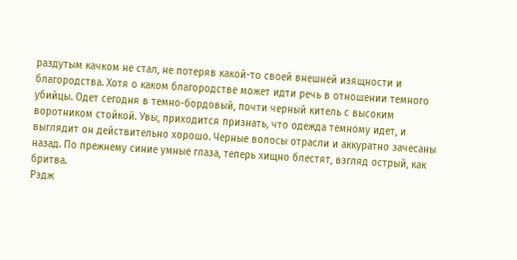раздутым качком не стал, не потеряв какой-то своей внешней изящности и благородства. Хотя о каком благородстве может идти речь в отношении темного убийцы. Одет сегодня в темно-бордовый, почти черный китель с высоким воротником стойкой. Увы, приходится признать, что одежда темному идет, и выглядит он действительно хорошо. Черные волосы отрасли и аккуратно зачесаны назад. По прежнему синие умные глаза, теперь хищно блестят, взгляд острый, как бритва.
Рэдж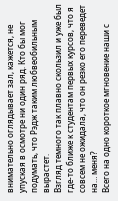внимательно оглядывает зал, кажется, не упуская в осмотре ни один ряд. Кто бы мог подумать, что Рэдж таким любвеобильным вырастет.
Взгляд темного так плавно скользил и уже был где-то ближе к студентам первых курсов, что я совсем не ожидала, что он резко его переведет на… меня?
Всего на одно короткое мгновение наши с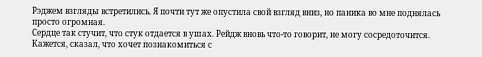Рэджем взгляды встретились. Я почти тут же опустила свой взгляд вниз, но паника во мне поднялась просто огромная.
Сердце так стучит, что стук отдается в ушах. Рейдж вновь что-то говорит, не могу сосредоточится. Кажется, сказал, что хочет познакомиться с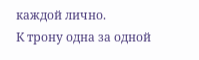каждой лично.
К трону одна за одной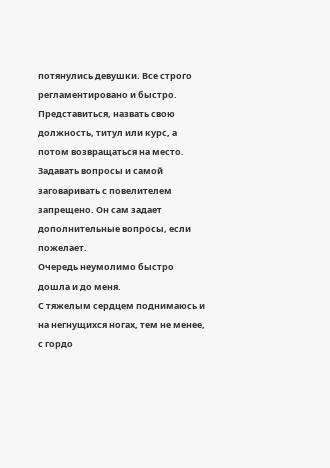потянулись девушки. Все строго регламентировано и быстро. Представиться, назвать свою должность, титул или курс, а потом возвращаться на место. Задавать вопросы и самой заговаривать с повелителем запрещено. Он сам задает дополнительные вопросы, если пожелает.
Очередь неумолимо быстро дошла и до меня.
С тяжелым сердцем поднимаюсь и на негнущихся ногах, тем не менее, с гордо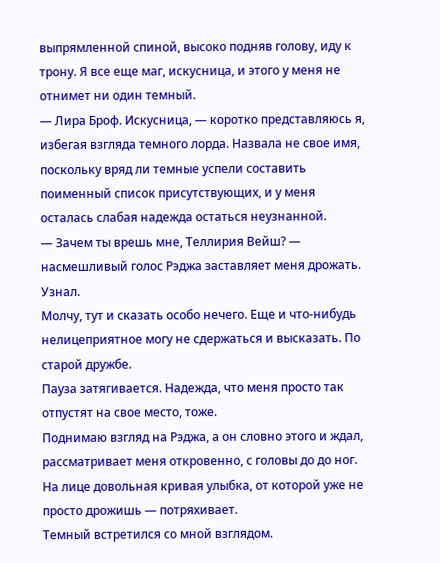выпрямленной спиной, высоко подняв голову, иду к трону. Я все еще маг, искусница, и этого у меня не отнимет ни один темный.
— Лира Броф. Искусница, — коротко представляюсь я, избегая взгляда темного лорда. Назвала не свое имя, поскольку вряд ли темные успели составить поименный список присутствующих, и у меня осталась слабая надежда остаться неузнанной.
— Зачем ты врешь мне, Теллирия Вейш? — насмешливый голос Рэджа заставляет меня дрожать. Узнал.
Молчу, тут и сказать особо нечего. Еще и что-нибудь нелицеприятное могу не сдержаться и высказать. По старой дружбе.
Пауза затягивается. Надежда, что меня просто так отпустят на свое место, тоже.
Поднимаю взгляд на Рэджа, а он словно этого и ждал, рассматривает меня откровенно, с головы до до ног. На лице довольная кривая улыбка, от которой уже не просто дрожишь — потряхивает.
Темный встретился со мной взглядом.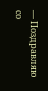— Поздравляю со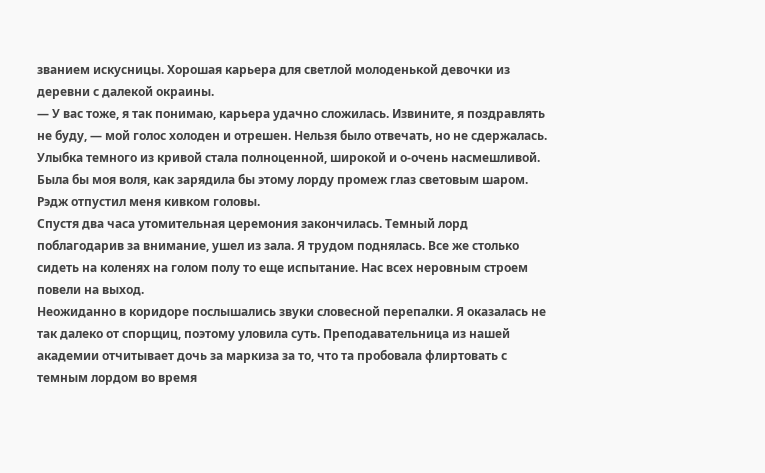званием искусницы. Хорошая карьера для светлой молоденькой девочки из деревни с далекой окраины.
— У вас тоже, я так понимаю, карьера удачно сложилась. Извините, я поздравлять не буду, — мой голос холоден и отрешен. Нельзя было отвечать, но не сдержалась.
Улыбка темного из кривой стала полноценной, широкой и о-очень насмешливой. Была бы моя воля, как зарядила бы этому лорду промеж глаз световым шаром.
Рэдж отпустил меня кивком головы.
Спустя два часа утомительная церемония закончилась. Темный лорд поблагодарив за внимание, ушел из зала. Я трудом поднялась. Все же столько сидеть на коленях на голом полу то еще испытание. Нас всех неровным строем повели на выход.
Неожиданно в коридоре послышались звуки словесной перепалки. Я оказалась не так далеко от спорщиц, поэтому уловила суть. Преподавательница из нашей академии отчитывает дочь за маркиза за то, что та пробовала флиртовать с темным лордом во время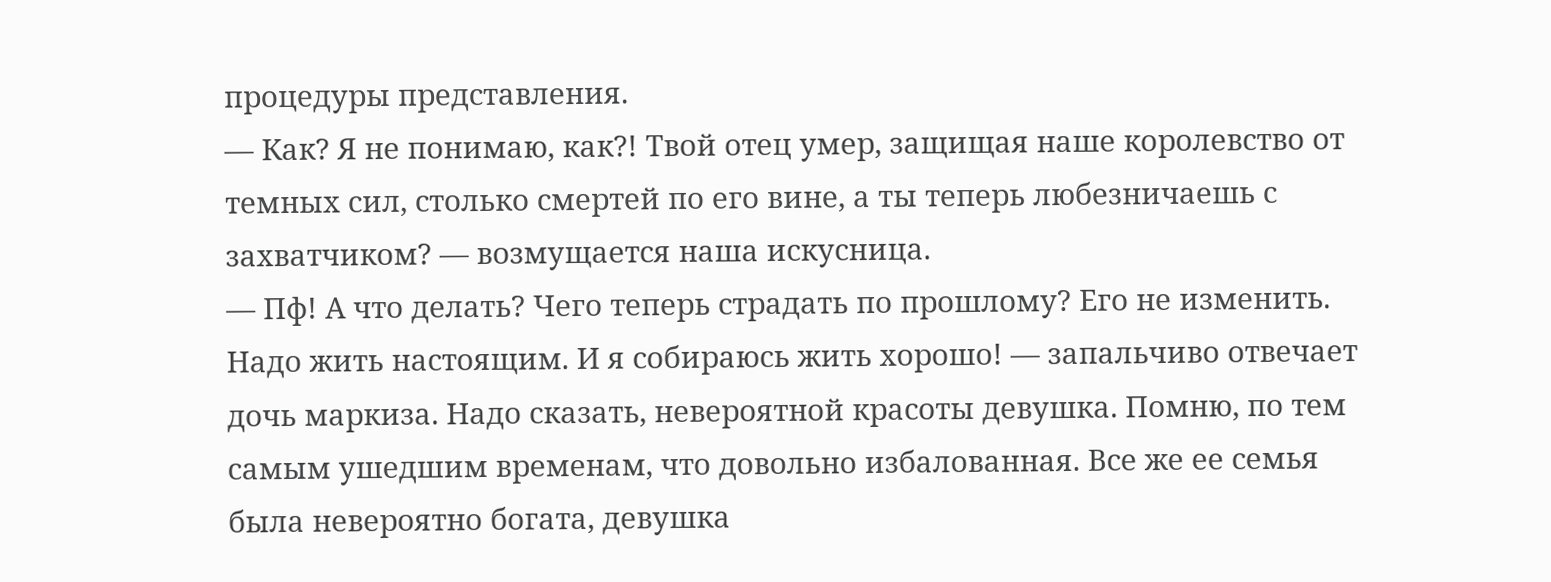процедуры представления.
— Как? Я не понимаю, как?! Твой отец умер, защищая наше королевство от темных сил, столько смертей по его вине, а ты теперь любезничаешь с захватчиком? — возмущается наша искусница.
— Пф! А что делать? Чего теперь страдать по прошлому? Его не изменить. Надо жить настоящим. И я собираюсь жить хорошо! — запальчиво отвечает дочь маркиза. Надо сказать, невероятной красоты девушка. Помню, по тем самым ушедшим временам, что довольно избалованная. Все же ее семья была невероятно богата, девушка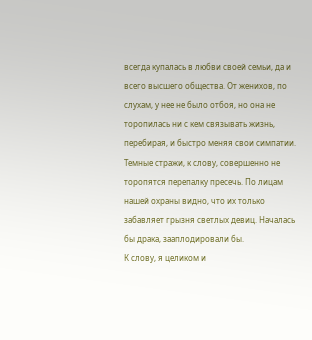всегда купалась в любви своей семьи, да и всего высшего общества. От женихов, по слухам, у нее не было отбоя, но она не торопилась ни с кем связывать жизнь, перебирая, и быстро меняя свои симпатии.
Темные стражи, к слову, совершенно не торопятся перепалку пресечь. По лицам нашей охраны видно, что их только забавляет грызня светлых девиц. Началась бы драка, зааплодировали бы.
К слову, я целиком и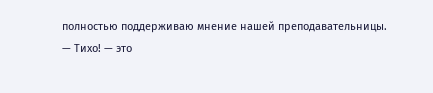полностью поддерживаю мнение нашей преподавательницы.
— Тихо! — это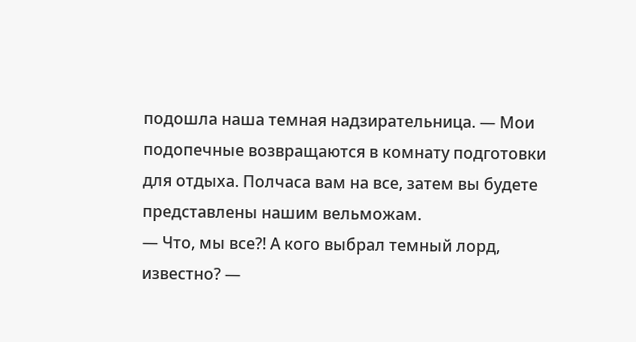подошла наша темная надзирательница. — Мои подопечные возвращаются в комнату подготовки для отдыха. Полчаса вам на все, затем вы будете представлены нашим вельможам.
— Что, мы все?! А кого выбрал темный лорд, известно? —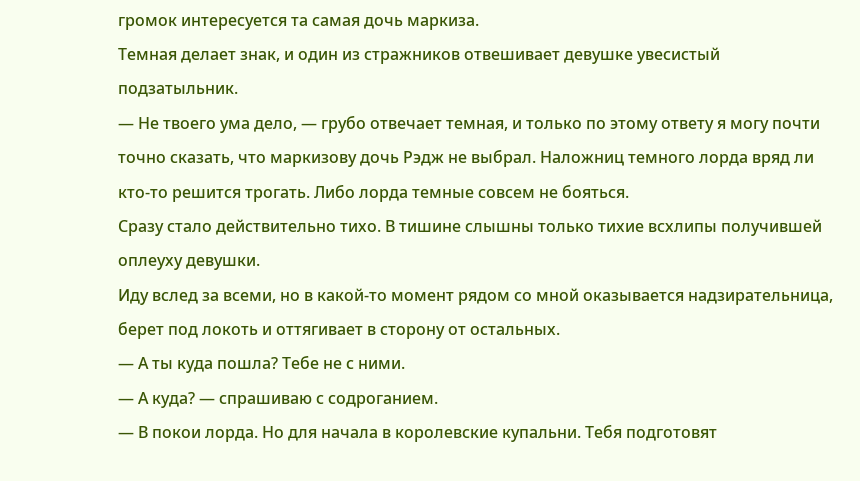громок интересуется та самая дочь маркиза.
Темная делает знак, и один из стражников отвешивает девушке увесистый подзатыльник.
— Не твоего ума дело, — грубо отвечает темная, и только по этому ответу я могу почти точно сказать, что маркизову дочь Рэдж не выбрал. Наложниц темного лорда вряд ли кто-то решится трогать. Либо лорда темные совсем не бояться.
Сразу стало действительно тихо. В тишине слышны только тихие всхлипы получившей оплеуху девушки.
Иду вслед за всеми, но в какой-то момент рядом со мной оказывается надзирательница, берет под локоть и оттягивает в сторону от остальных.
— А ты куда пошла? Тебе не с ними.
— А куда? — спрашиваю с содроганием.
— В покои лорда. Но для начала в королевские купальни. Тебя подготовят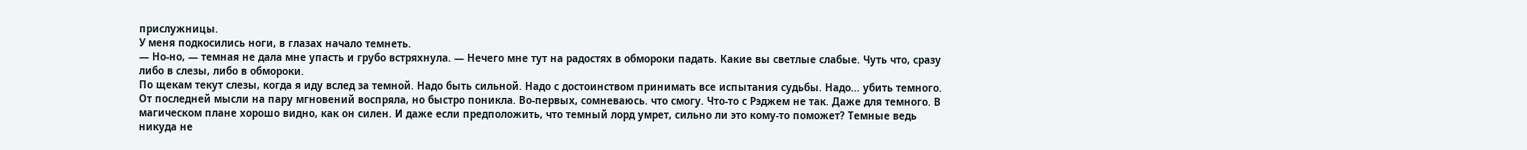прислужницы.
У меня подкосились ноги, в глазах начало темнеть.
— Но-но, — темная не дала мне упасть и грубо встряхнула. — Нечего мне тут на радостях в обмороки падать. Какие вы светлые слабые. Чуть что, сразу либо в слезы, либо в обмороки.
По щекам текут слезы, когда я иду вслед за темной. Надо быть сильной. Надо с достоинством принимать все испытания судьбы. Надо… убить темного.
От последней мысли на пару мгновений воспряла, но быстро поникла. Во-первых, сомневаюсь. что смогу. Что-то с Рэджем не так. Даже для темного. В магическом плане хорошо видно, как он силен. И даже если предположить, что темный лорд умрет, сильно ли это кому-то поможет? Темные ведь никуда не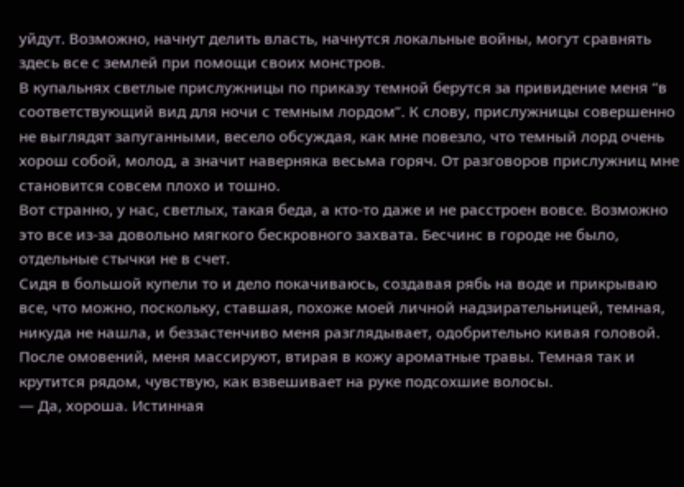уйдут. Возможно, начнут делить власть, начнутся локальные войны, могут сравнять здесь все с землей при помощи своих монстров.
В купальнях светлые прислужницы по приказу темной берутся за привидение меня “в соответствующий вид для ночи с темным лордом”. К слову, прислужницы совершенно не выглядят запуганными, весело обсуждая, как мне повезло, что темный лорд очень хорош собой, молод, а значит наверняка весьма горяч. От разговоров прислужниц мне становится совсем плохо и тошно.
Вот странно, у нас, светлых, такая беда, а кто-то даже и не расстроен вовсе. Возможно это все из-за довольно мягкого бескровного захвата. Бесчинс в городе не было, отдельные стычки не в счет.
Сидя в большой купели то и дело покачиваюсь, создавая рябь на воде и прикрываю все, что можно, поскольку, ставшая, похоже моей личной надзирательницей, темная, никуда не нашла, и беззастенчиво меня разглядывает, одобрительно кивая головой.
После омовений, меня массируют, втирая в кожу ароматные травы. Темная так и крутится рядом, чувствую, как взвешивает на руке подсохшие волосы.
— Да, хороша. Истинная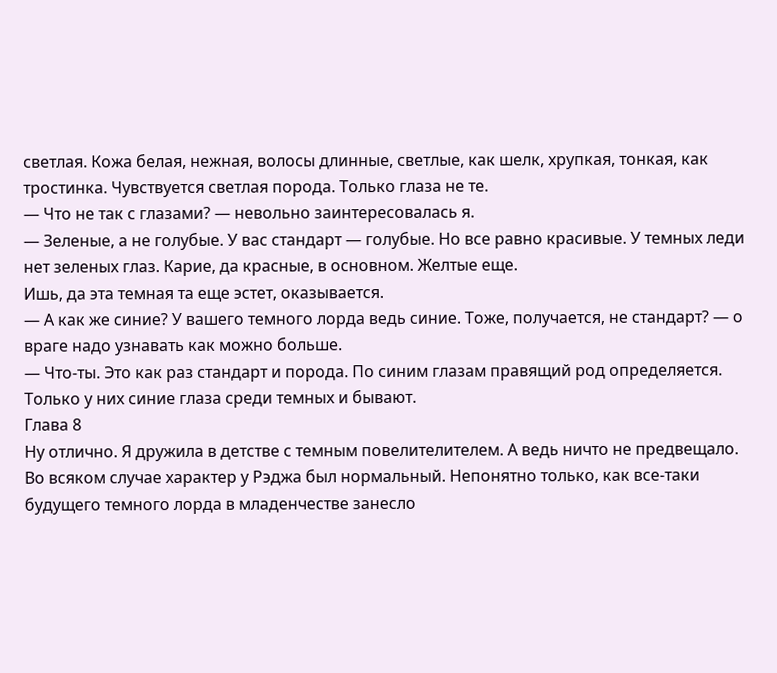светлая. Кожа белая, нежная, волосы длинные, светлые, как шелк, хрупкая, тонкая, как тростинка. Чувствуется светлая порода. Только глаза не те.
— Что не так с глазами? — невольно заинтересовалась я.
— Зеленые, а не голубые. У вас стандарт — голубые. Но все равно красивые. У темных леди нет зеленых глаз. Карие, да красные, в основном. Желтые еще.
Ишь, да эта темная та еще эстет, оказывается.
— А как же синие? У вашего темного лорда ведь синие. Тоже, получается, не стандарт? — о враге надо узнавать как можно больше.
— Что-ты. Это как раз стандарт и порода. По синим глазам правящий род определяется. Только у них синие глаза среди темных и бывают.
Глава 8
Ну отлично. Я дружила в детстве с темным повелителителем. А ведь ничто не предвещало. Во всяком случае характер у Рэджа был нормальный. Непонятно только, как все-таки будущего темного лорда в младенчестве занесло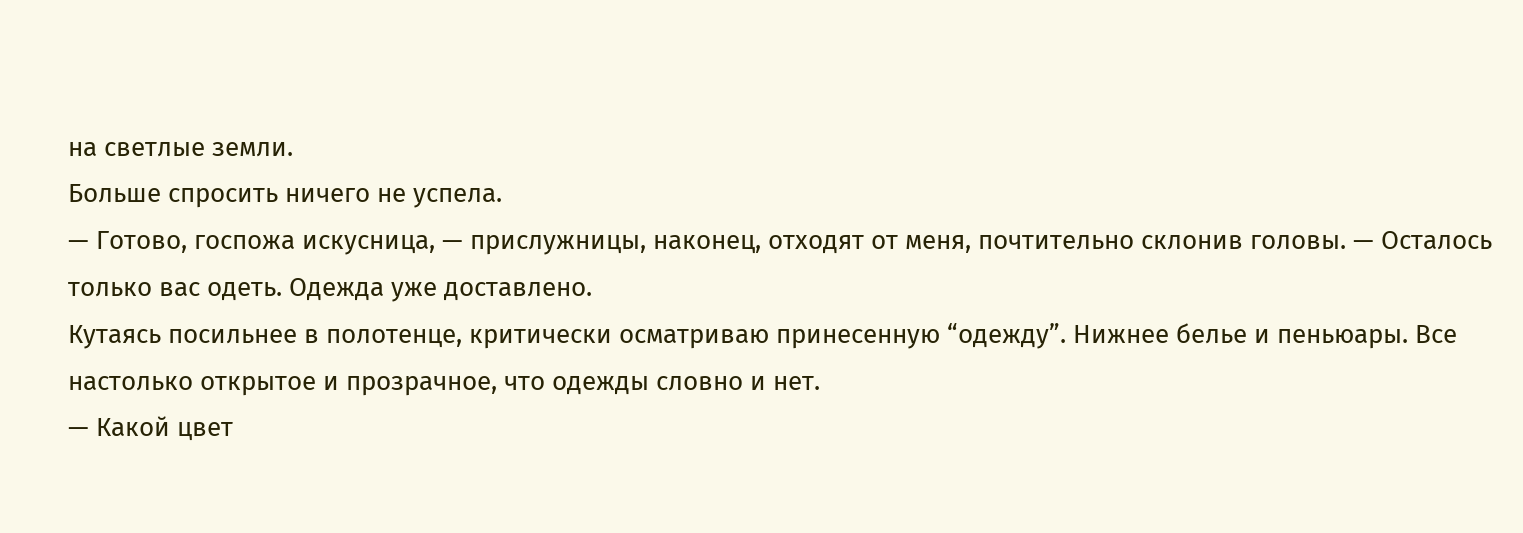на светлые земли.
Больше спросить ничего не успела.
— Готово, госпожа искусница, — прислужницы, наконец, отходят от меня, почтительно склонив головы. — Осталось только вас одеть. Одежда уже доставлено.
Кутаясь посильнее в полотенце, критически осматриваю принесенную “одежду”. Нижнее белье и пеньюары. Все настолько открытое и прозрачное, что одежды словно и нет.
— Какой цвет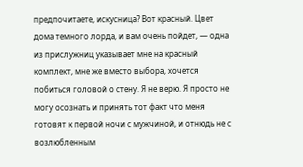предпочитаете, искусница? Вот красный. Цвет дома темного лорда, и вам очень пойдет, — одна из прислужниц указывает мне на красный комплект, мне же вместо выбора, хочется побиться головой о стену. Я не верю. Я просто не могу осознать и принять тот факт что меня готовят к первой ночи с мужчиной, и отнюдь не с возлюбленным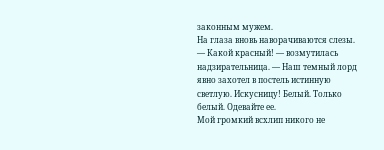законным мужем.
На глаза вновь наворачиваются слезы.
— Какой красный! — возмутилась надзирательница. — Наш темный лорд явно захотел в постель истинную светлую. Искусницу! Белый. Только белый. Одевайте ее.
Мой громкий всхлип никого не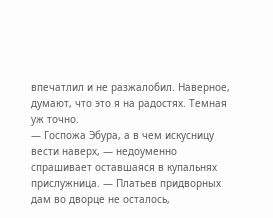впечатлил и не разжалобил. Наверное, думают, что это я на радостях. Темная уж точно.
— Госпожа Эбура, а в чем искусницу вести наверх, — недоуменно спрашивает оставшаяся в купальнях прислужница. — Платьев придворных дам во дворце не осталось,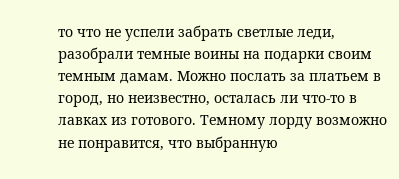то что не успели забрать светлые леди, разобрали темные воины на подарки своим темным дамам. Можно послать за платьем в город, но неизвестно, осталась ли что-то в лавках из готового. Темному лорду возможно не понравится, что выбранную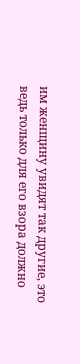им женщину увидят так другие, это ведь только для его взора должно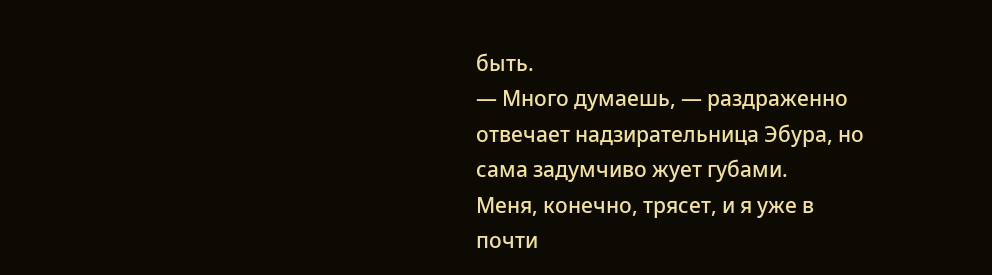быть.
— Много думаешь, — раздраженно отвечает надзирательница Эбура, но сама задумчиво жует губами.
Меня, конечно, трясет, и я уже в почти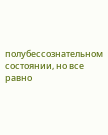полубессознательном состоянии, но все равно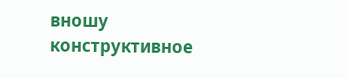вношу конструктивное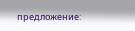предложение: